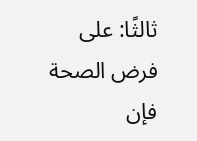ثالثًا: على فرض الصحة فإن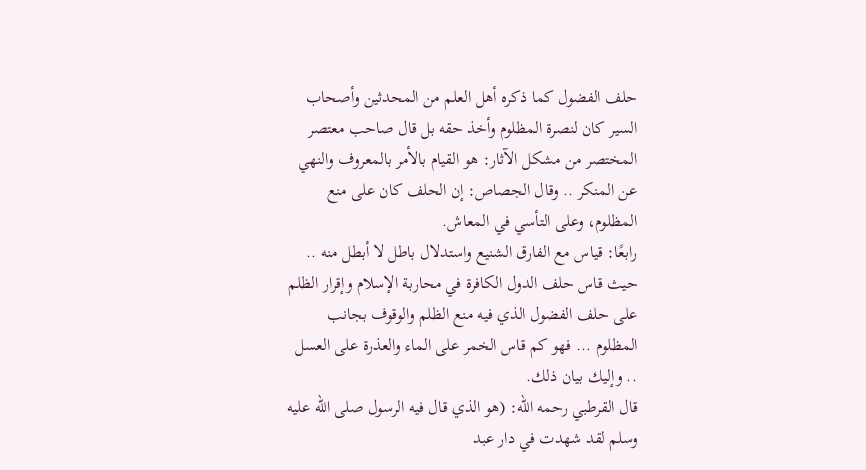حلف الفضول كما ذكره أهل العلم من المحدثين وأصحاب السير كان لنصرة المظلوم وأخذ حقه بل قال صاحب معتصر المختصر من مشكل الآثار: هو القيام بالأمر بالمعروف والنهي عن المنكر .. وقال الجصاص: إن الحلف كان على منع المظلوم، وعلى التأسي في المعاش.
رابعًا: قياس مع الفارق الشنيع واستدلال باطل لا أبطل منه .. حيث قاس حلف الدول الكافرة في محاربة الإسلام وإقرار الظلم على حلف الفضول الذي فيه منع الظلم والوقوف بجانب المظلوم ... فهو كم قاس الخمر على الماء والعذرة على العسل .. وإليك بيان ذلك.
قال القرطبي رحمه الله: (هو الذي قال فيه الرسول صلى الله عليه وسلم لقد شهدت في دار عبد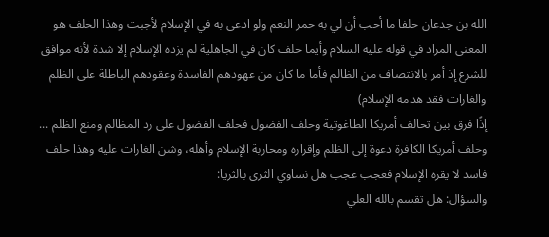الله بن جدعان حلفا ما أحب أن لي به حمر النعم ولو ادعى به في الإسلام لأجبت وهذا الحلف هو المعنى المراد في قوله عليه السلام وأيما حلف كان في الجاهلية لم يزده الإسلام إلا شدة لأنه موافق للشرع إذ أمر بالانتصاف من الظالم فأما ما كان من عهودهم الفاسدة وعقودهم الباطلة على الظلم والغارات فقد هدمه الإسلام)
إذًا فرق بين تحالف أمريكا الطاغوتية وحلف الفضول فحلف الفضول على رد المظالم ومنع الظلم ... وحلف أمريكا الكافرة دعوة إلى الظلم وإقراره ومحاربة الإسلام وأهله، وشن الغارات عليه وهذا حلف فاسد لا يقره الإسلام فعجب عجب هل نساوي الثرى بالثريا:
والسؤال: هل تقسم بالله العلي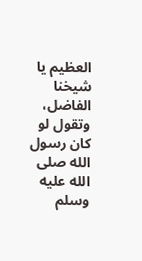العظيم يا شيخنا الفاضل، وتقول لو كان رسول الله صلى الله عليه وسلم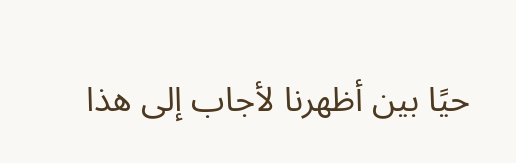حيًا بين أظهرنا لأجاب إلى هذا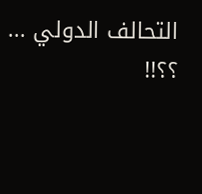التحالف الدولي ... ؟؟!!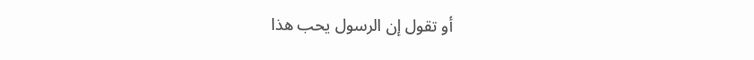أو تقول إن الرسول يحب هذا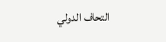التحاف الدولي